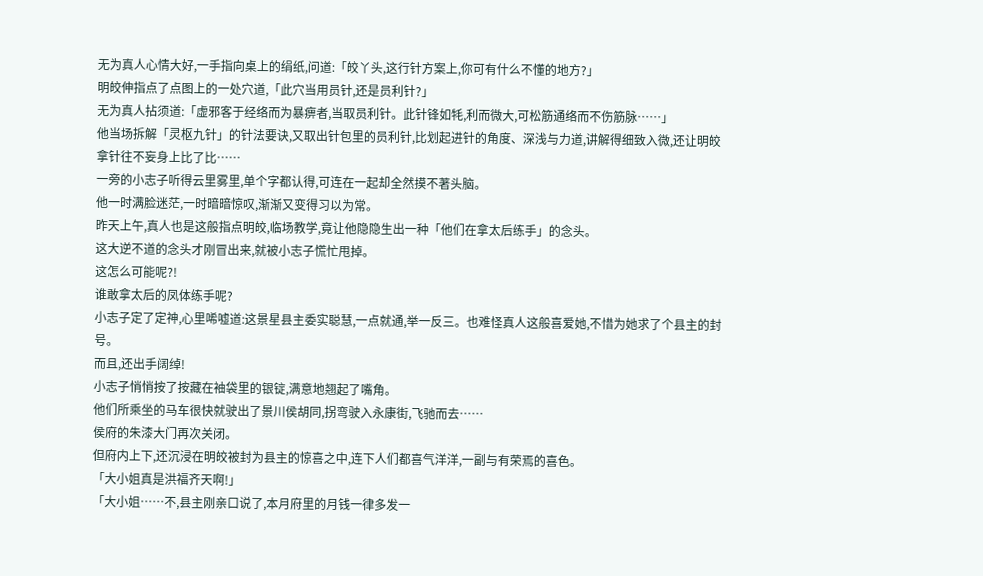无为真人心情大好,一手指向桌上的绢纸,问道:「皎丫头,这行针方案上,你可有什么不懂的地方?」
明皎伸指点了点图上的一处穴道,「此穴当用员针,还是员利针?」
无为真人拈须道:「虚邪客于经络而为暴痹者,当取员利针。此针锋如牦,利而微大,可松筋通络而不伤筋脉……」
他当场拆解「灵枢九针」的针法要诀,又取出针包里的员利针,比划起进针的角度、深浅与力道,讲解得细致入微,还让明皎拿针往不妄身上比了比……
一旁的小志子听得云里雾里,单个字都认得,可连在一起却全然摸不著头脑。
他一时满脸迷茫,一时暗暗惊叹,渐渐又变得习以为常。
昨天上午,真人也是这般指点明皎,临场教学,竟让他隐隐生出一种「他们在拿太后练手」的念头。
这大逆不道的念头才刚冒出来,就被小志子慌忙甩掉。
这怎么可能呢?!
谁敢拿太后的凤体练手呢?
小志子定了定神,心里唏嘘道:这景星县主委实聪慧,一点就通,举一反三。也难怪真人这般喜爱她,不惜为她求了个县主的封号。
而且,还出手阔绰!
小志子悄悄按了按藏在袖袋里的银锭,满意地翘起了嘴角。
他们所乘坐的马车很快就驶出了景川侯胡同,拐弯驶入永康街,飞驰而去……
侯府的朱漆大门再次关闭。
但府内上下,还沉浸在明皎被封为县主的惊喜之中,连下人们都喜气洋洋,一副与有荣焉的喜色。
「大小姐真是洪福齐天啊!」
「大小姐……不,县主刚亲口说了,本月府里的月钱一律多发一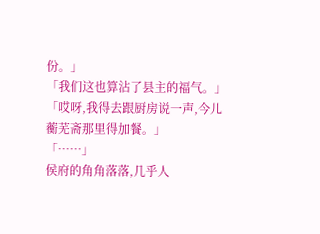份。」
「我们这也算沾了县主的福气。」
「哎呀,我得去跟厨房说一声,今儿蘅芜斋那里得加餐。」
「……」
侯府的角角落落,几乎人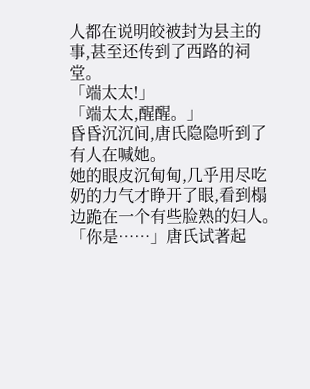人都在说明皎被封为县主的事,甚至还传到了西路的祠堂。
「端太太!」
「端太太,醒醒。」
昏昏沉沉间,唐氏隐隐听到了有人在喊她。
她的眼皮沉甸甸,几乎用尽吃奶的力气才睁开了眼,看到榻边跪在一个有些脸熟的妇人。
「你是……」唐氏试著起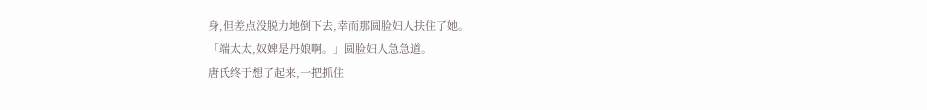身,但差点没脱力地倒下去,幸而那圆脸妇人扶住了她。
「端太太,奴婢是丹娘啊。」圆脸妇人急急道。
唐氏终于想了起来,一把抓住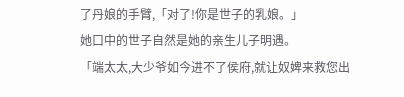了丹娘的手臂,「对了!你是世子的乳娘。」
她口中的世子自然是她的亲生儿子明遇。
「端太太,大少爷如今进不了侯府,就让奴婢来救您出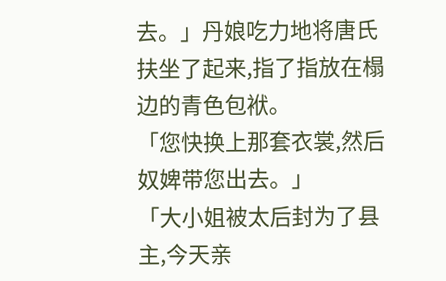去。」丹娘吃力地将唐氏扶坐了起来,指了指放在榻边的青色包袱。
「您快换上那套衣裳,然后奴婢带您出去。」
「大小姐被太后封为了县主,今天亲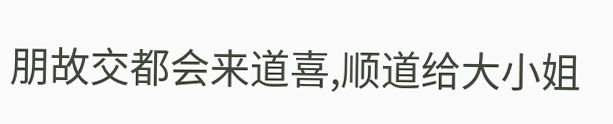朋故交都会来道喜,顺道给大小姐